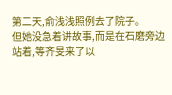第二天,俞浅浅照例去了院子。
但她没急着讲故事,而是在石磨旁边站着,等齐旻来了以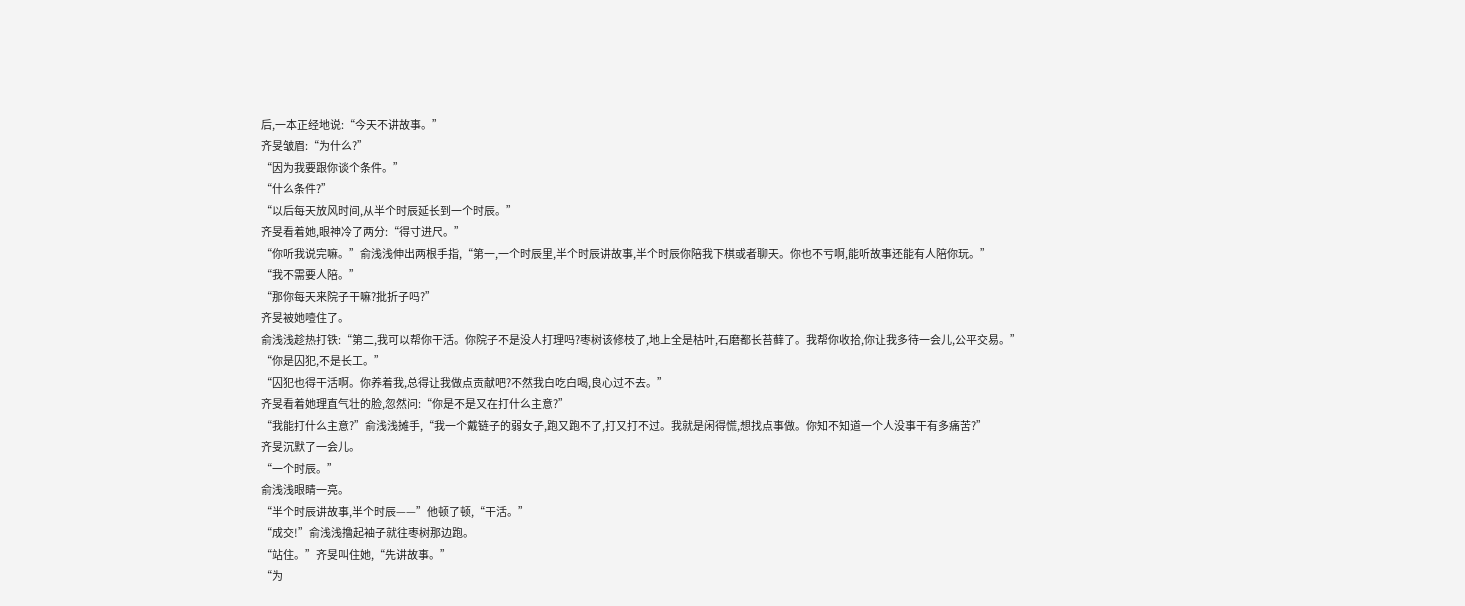后,一本正经地说:“今天不讲故事。”
齐旻皱眉:“为什么?”
“因为我要跟你谈个条件。”
“什么条件?”
“以后每天放风时间,从半个时辰延长到一个时辰。”
齐旻看着她,眼神冷了两分:“得寸进尺。”
“你听我说完嘛。”俞浅浅伸出两根手指,“第一,一个时辰里,半个时辰讲故事,半个时辰你陪我下棋或者聊天。你也不亏啊,能听故事还能有人陪你玩。”
“我不需要人陪。”
“那你每天来院子干嘛?批折子吗?”
齐旻被她噎住了。
俞浅浅趁热打铁:“第二,我可以帮你干活。你院子不是没人打理吗?枣树该修枝了,地上全是枯叶,石磨都长苔藓了。我帮你收拾,你让我多待一会儿,公平交易。”
“你是囚犯,不是长工。”
“囚犯也得干活啊。你养着我,总得让我做点贡献吧?不然我白吃白喝,良心过不去。”
齐旻看着她理直气壮的脸,忽然问:“你是不是又在打什么主意?”
“我能打什么主意?”俞浅浅摊手,“我一个戴链子的弱女子,跑又跑不了,打又打不过。我就是闲得慌,想找点事做。你知不知道一个人没事干有多痛苦?”
齐旻沉默了一会儿。
“一个时辰。”
俞浅浅眼睛一亮。
“半个时辰讲故事,半个时辰——”他顿了顿,“干活。”
“成交!”俞浅浅撸起袖子就往枣树那边跑。
“站住。”齐旻叫住她,“先讲故事。”
“为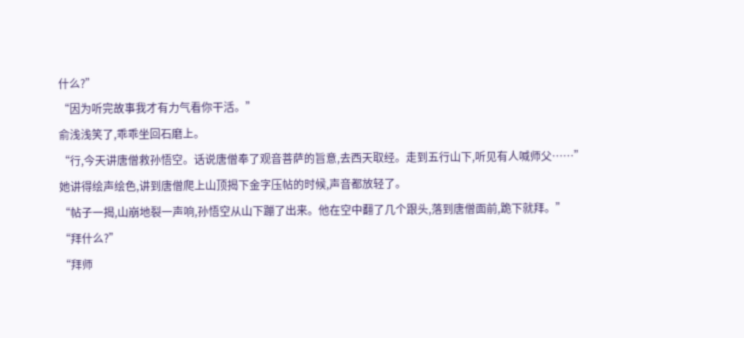什么?”
“因为听完故事我才有力气看你干活。”
俞浅浅笑了,乖乖坐回石磨上。
“行,今天讲唐僧救孙悟空。话说唐僧奉了观音菩萨的旨意,去西天取经。走到五行山下,听见有人喊师父……”
她讲得绘声绘色,讲到唐僧爬上山顶揭下金字压帖的时候,声音都放轻了。
“帖子一揭,山崩地裂一声响,孙悟空从山下蹦了出来。他在空中翻了几个跟头,落到唐僧面前,跪下就拜。”
“拜什么?”
“拜师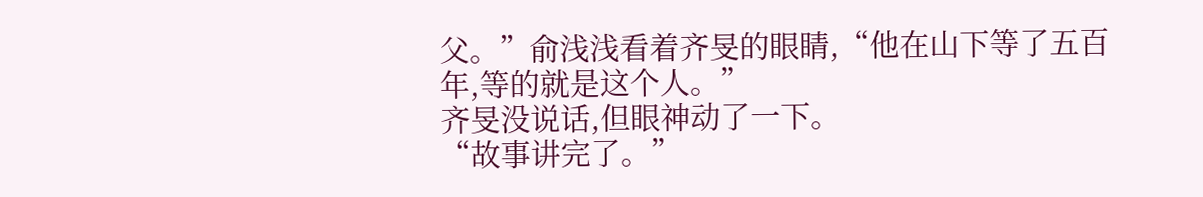父。”俞浅浅看着齐旻的眼睛,“他在山下等了五百年,等的就是这个人。”
齐旻没说话,但眼神动了一下。
“故事讲完了。”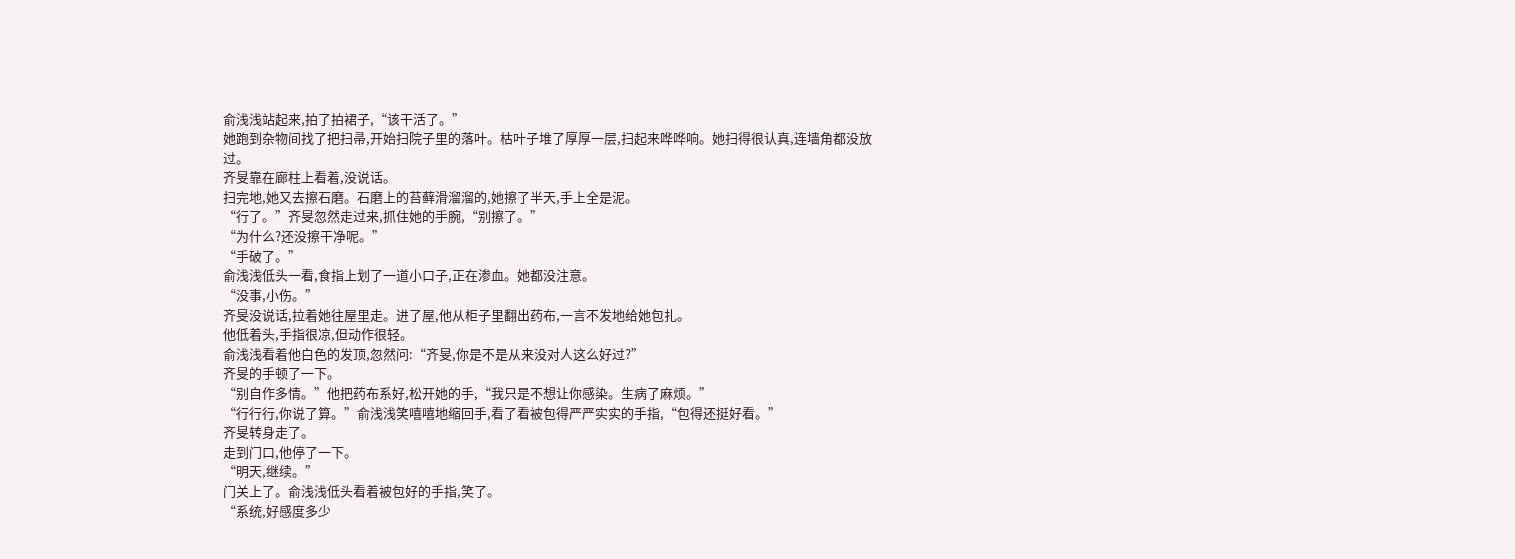俞浅浅站起来,拍了拍裙子,“该干活了。”
她跑到杂物间找了把扫帚,开始扫院子里的落叶。枯叶子堆了厚厚一层,扫起来哗哗响。她扫得很认真,连墙角都没放过。
齐旻靠在廊柱上看着,没说话。
扫完地,她又去擦石磨。石磨上的苔藓滑溜溜的,她擦了半天,手上全是泥。
“行了。”齐旻忽然走过来,抓住她的手腕,“别擦了。”
“为什么?还没擦干净呢。”
“手破了。”
俞浅浅低头一看,食指上划了一道小口子,正在渗血。她都没注意。
“没事,小伤。”
齐旻没说话,拉着她往屋里走。进了屋,他从柜子里翻出药布,一言不发地给她包扎。
他低着头,手指很凉,但动作很轻。
俞浅浅看着他白色的发顶,忽然问:“齐旻,你是不是从来没对人这么好过?”
齐旻的手顿了一下。
“别自作多情。”他把药布系好,松开她的手,“我只是不想让你感染。生病了麻烦。”
“行行行,你说了算。”俞浅浅笑嘻嘻地缩回手,看了看被包得严严实实的手指,“包得还挺好看。”
齐旻转身走了。
走到门口,他停了一下。
“明天,继续。”
门关上了。俞浅浅低头看着被包好的手指,笑了。
“系统,好感度多少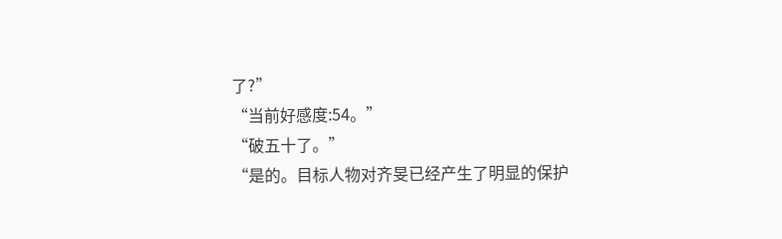了?”
“当前好感度:54。”
“破五十了。”
“是的。目标人物对齐旻已经产生了明显的保护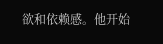欲和依赖感。他开始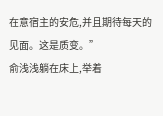在意宿主的安危,并且期待每天的见面。这是质变。”
俞浅浅躺在床上,举着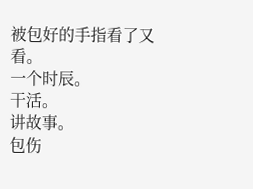被包好的手指看了又看。
一个时辰。
干活。
讲故事。
包伤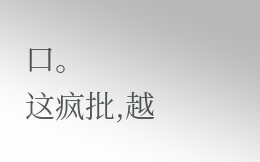口。
这疯批,越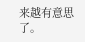来越有意思了。